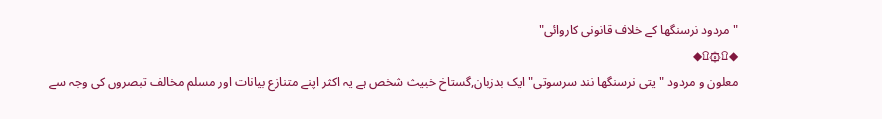"مردود نرسنگھا کے خلاف قانونی کاروائی"
◆۩۞۩◆
معلون و مردود "یتی نرسنگھا نند سرسوتی" ایک بدزبان,گستاخ خبیث شخص ہے یہ اکثر اپنے متنازع بیانات اور مسلم مخالف تبصروں کی وجہ سے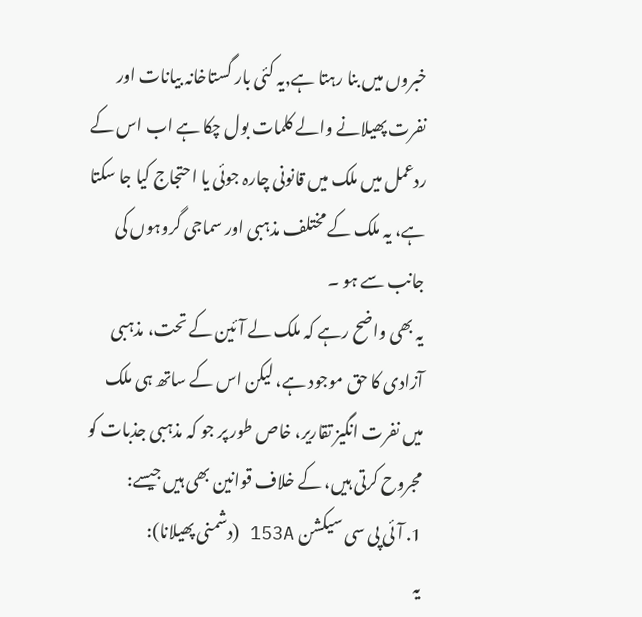خبروں میں بنا رہتا ہے,یہ کئی بار گستاخانہ بیانات اور نفرت پھیلانے والے کلمات بول چکا ہے اب اس کے ردعمل میں ملک میں قانونی چارہ جوئی یا احتجاج کیا جا سکتا ہے، یہ ملک کے مختلف مذہبی اور سماجی گروہوں کی جانب سے ہو ۔
یہ بھی واضح رہے کہ ملک لے آئین کے تحت، مذہبی آزادی کا حق موجود ہے، لیکن اس کے ساتھ ہی ملک میں نفرت انگیز تقاریر، خاص طور پر جو کہ مذہبی جذبات کو مجروح کرتی ہیں، کے خلاف قوانین بھی ہیں جیسے:
1. آئی پی سی سیکشن 153A (دشمنی پھیلانا):
یہ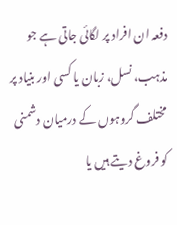دفعہ ان افراد پر لگائی جاتی ہے جو مذہب، نسل، زبان یا کسی اور بنیاد پر مختلف گروہوں کے درمیان دشمنی کو فروغ دیتے ہیں یا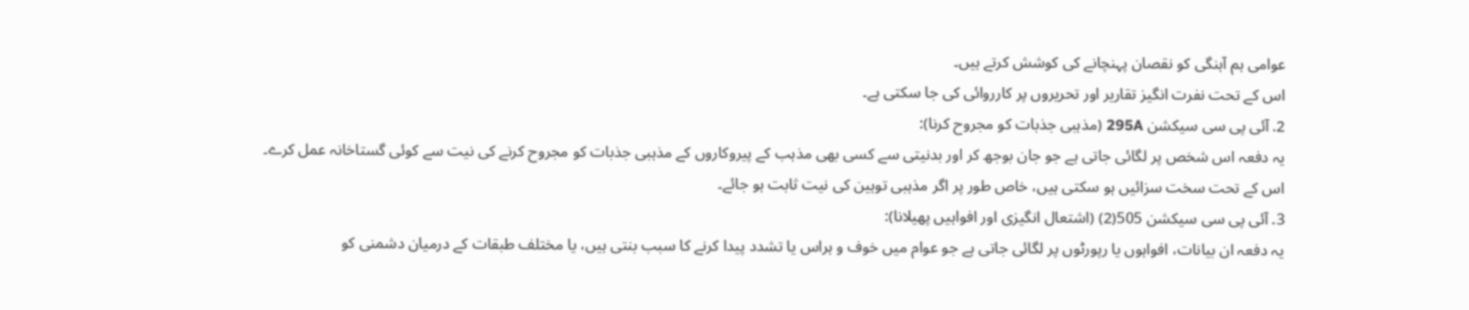عوامی ہم آہنگی کو نقصان پہنچانے کی کوشش کرتے ہیں۔
اس کے تحت نفرت انگیز تقاریر اور تحریروں پر کارروائی کی جا سکتی ہے۔
2. آئی پی سی سیکشن 295A (مذہبی جذبات کو مجروح کرنا):
یہ دفعہ اس شخص پر لگائی جاتی ہے جو جان بوجھ کر اور بدنیتی سے کسی بھی مذہب کے پیروکاروں کے مذہبی جذبات کو مجروح کرنے کی نیت سے کوئی گستاخانہ عمل کرے۔
اس کے تحت سخت سزائیں ہو سکتی ہیں، خاص طور پر اگر مذہبی توہین کی نیت ثابت ہو جائے۔
3. آئی پی سی سیکشن 505(2) (اشتعال انگیزی اور افواہیں پھیلانا):
یہ دفعہ ان بیانات، افواہوں یا رپورٹوں پر لگائی جاتی ہے جو عوام میں خوف و ہراس یا تشدد پیدا کرنے کا سبب بنتی ہیں، یا مختلف طبقات کے درمیان دشمنی کو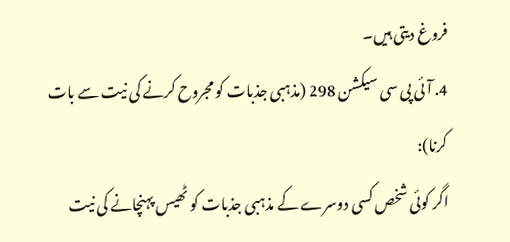فروغ دیتی ہیں۔
4. آئی پی سی سیکشن 298 (مذہبی جذبات کو مجروح کرنے کی نیت سے بات کرنا):
اگر کوئی شخص کسی دوسرے کے مذہبی جذبات کو ٹھیس پہنچانے کی نیت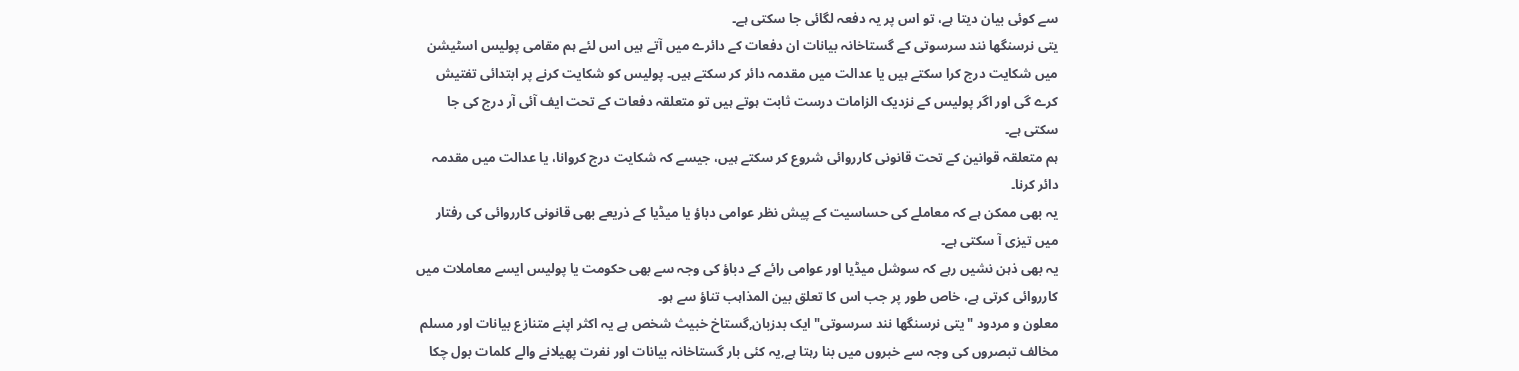سے کوئی بیان دیتا ہے، تو اس پر یہ دفعہ لگائی جا سکتی ہے۔
یتی نرسنگھا نند سرسوتی کے گستاخانہ بیانات ان دفعات کے دائرے میں آتے ہیں اس لئے ہم مقامی پولیس اسٹیشن میں شکایت درج کرا سکتے ہیں یا عدالت میں مقدمہ دائر کر سکتے ہیں۔ پولیس کو شکایت کرنے پر ابتدائی تفتیش کرے گی اور اگر پولیس کے نزدیک الزامات درست ثابت ہوتے ہیں تو متعلقہ دفعات کے تحت ایف آئی آر درج کی جا سکتی ہے۔
ہم متعلقہ قوانین کے تحت قانونی کارروائی شروع کر سکتے ہیں، جیسے کہ شکایت درج کروانا، یا عدالت میں مقدمہ دائر کرنا۔
یہ بھی ممکن ہے کہ معاملے کی حساسیت کے پیش نظر عوامی دباؤ یا میڈیا کے ذریعے بھی قانونی کارروائی کی رفتار میں تیزی آ سکتی ہے۔
یہ بھی ذہن نشیں رہے کہ سوشل میڈیا اور عوامی رائے کے دباؤ کی وجہ سے بھی حکومت یا پولیس ایسے معاملات میں کارروائی کرتی ہے، خاص طور پر جب اس کا تعلق بین المذاہب تناؤ سے ہو۔
معلون و مردود "یتی نرسنگھا نند سرسوتی" ایک بدزبان,گستاخ خبیث شخص ہے یہ اکثر اپنے متنازع بیانات اور مسلم مخالف تبصروں کی وجہ سے خبروں میں بنا رہتا ہے,یہ کئی بار گستاخانہ بیانات اور نفرت پھیلانے والے کلمات بول چکا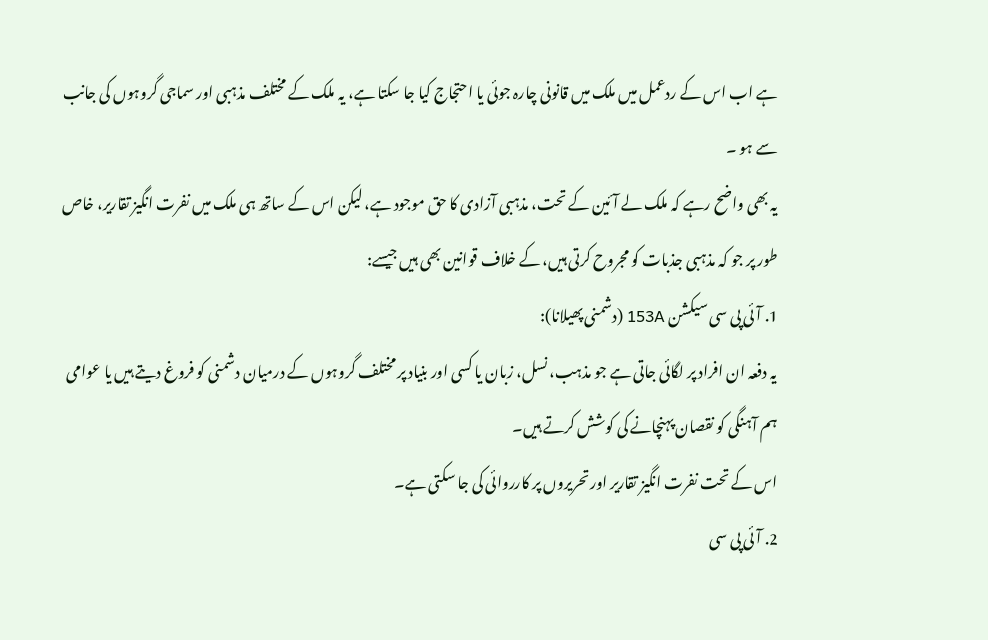ہے اب اس کے ردعمل میں ملک میں قانونی چارہ جوئی یا احتجاج کیا جا سکتا ہے، یہ ملک کے مختلف مذہبی اور سماجی گروہوں کی جانب سے ہو ۔
یہ بھی واضح رہے کہ ملک لے آئین کے تحت، مذہبی آزادی کا حق موجود ہے، لیکن اس کے ساتھ ہی ملک میں نفرت انگیز تقاریر، خاص طور پر جو کہ مذہبی جذبات کو مجروح کرتی ہیں، کے خلاف قوانین بھی ہیں جیسے:
1. آئی پی سی سیکشن 153A (دشمنی پھیلانا):
یہ دفعہ ان افراد پر لگائی جاتی ہے جو مذہب، نسل، زبان یا کسی اور بنیاد پر مختلف گروہوں کے درمیان دشمنی کو فروغ دیتے ہیں یا عوامی ہم آہنگی کو نقصان پہنچانے کی کوشش کرتے ہیں۔
اس کے تحت نفرت انگیز تقاریر اور تحریروں پر کارروائی کی جا سکتی ہے۔
2. آئی پی سی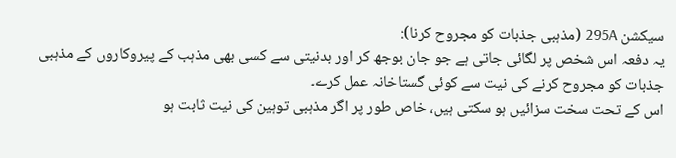سیکشن 295A (مذہبی جذبات کو مجروح کرنا):
یہ دفعہ اس شخص پر لگائی جاتی ہے جو جان بوجھ کر اور بدنیتی سے کسی بھی مذہب کے پیروکاروں کے مذہبی جذبات کو مجروح کرنے کی نیت سے کوئی گستاخانہ عمل کرے۔
اس کے تحت سخت سزائیں ہو سکتی ہیں، خاص طور پر اگر مذہبی توہین کی نیت ثابت ہو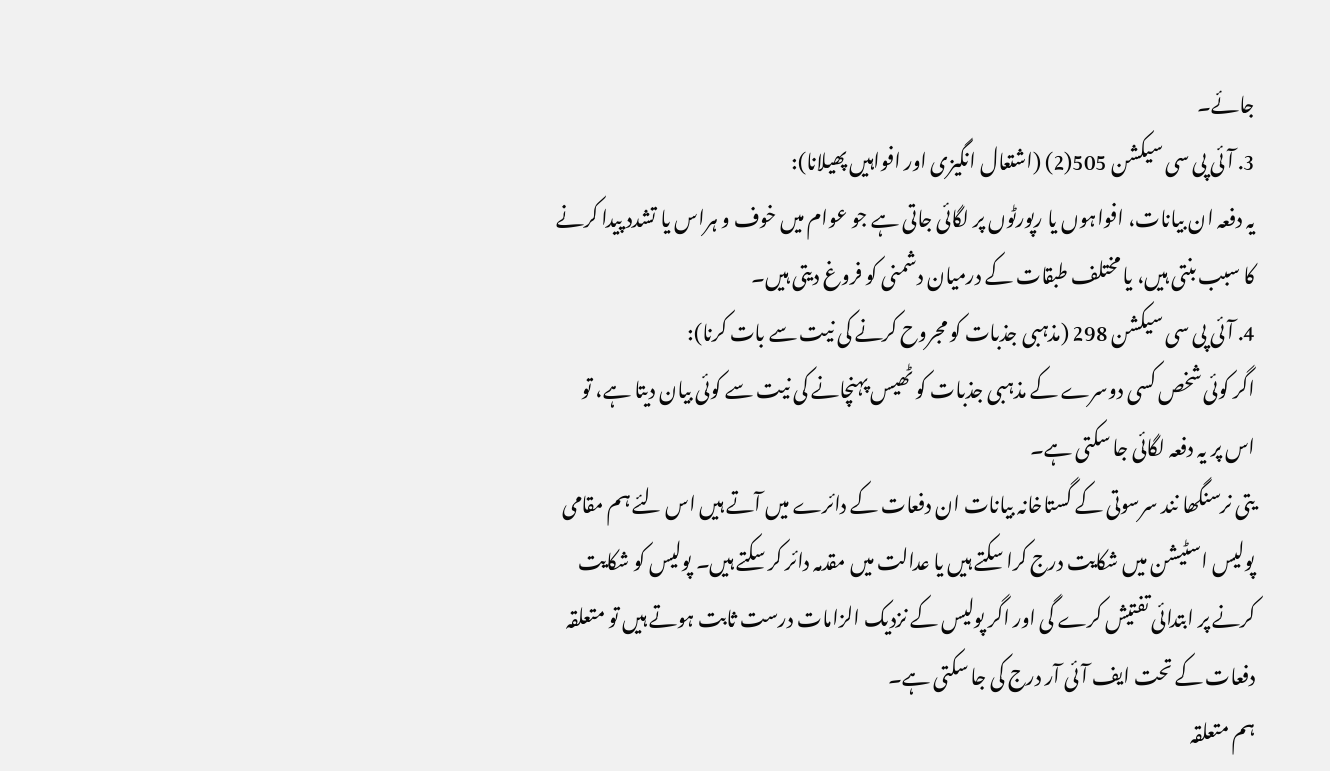جائے۔
3. آئی پی سی سیکشن 505(2) (اشتعال انگیزی اور افواہیں پھیلانا):
یہ دفعہ ان بیانات، افواہوں یا رپورٹوں پر لگائی جاتی ہے جو عوام میں خوف و ہراس یا تشدد پیدا کرنے کا سبب بنتی ہیں، یا مختلف طبقات کے درمیان دشمنی کو فروغ دیتی ہیں۔
4. آئی پی سی سیکشن 298 (مذہبی جذبات کو مجروح کرنے کی نیت سے بات کرنا):
اگر کوئی شخص کسی دوسرے کے مذہبی جذبات کو ٹھیس پہنچانے کی نیت سے کوئی بیان دیتا ہے، تو اس پر یہ دفعہ لگائی جا سکتی ہے۔
یتی نرسنگھا نند سرسوتی کے گستاخانہ بیانات ان دفعات کے دائرے میں آتے ہیں اس لئے ہم مقامی پولیس اسٹیشن میں شکایت درج کرا سکتے ہیں یا عدالت میں مقدمہ دائر کر سکتے ہیں۔ پولیس کو شکایت کرنے پر ابتدائی تفتیش کرے گی اور اگر پولیس کے نزدیک الزامات درست ثابت ہوتے ہیں تو متعلقہ دفعات کے تحت ایف آئی آر درج کی جا سکتی ہے۔
ہم متعلقہ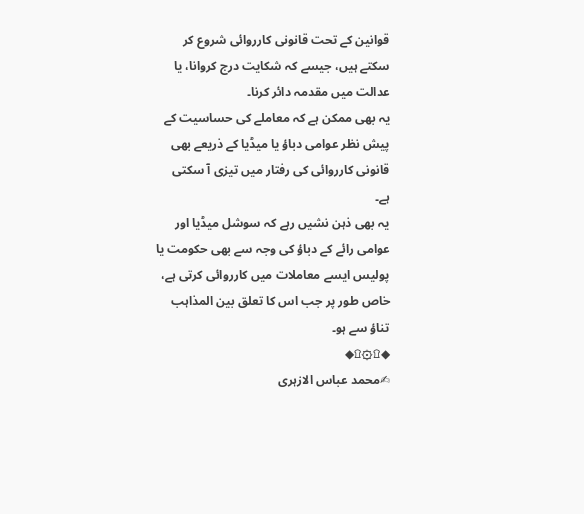قوانین کے تحت قانونی کارروائی شروع کر سکتے ہیں، جیسے کہ شکایت درج کروانا، یا عدالت میں مقدمہ دائر کرنا۔
یہ بھی ممکن ہے کہ معاملے کی حساسیت کے پیش نظر عوامی دباؤ یا میڈیا کے ذریعے بھی قانونی کارروائی کی رفتار میں تیزی آ سکتی ہے۔
یہ بھی ذہن نشیں رہے کہ سوشل میڈیا اور عوامی رائے کے دباؤ کی وجہ سے بھی حکومت یا پولیس ایسے معاملات میں کارروائی کرتی ہے، خاص طور پر جب اس کا تعلق بین المذاہب تناؤ سے ہو۔
◆۩۞۩◆
✍محمد عباس الازہری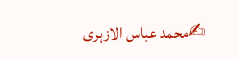✍محمد عباس الازہری